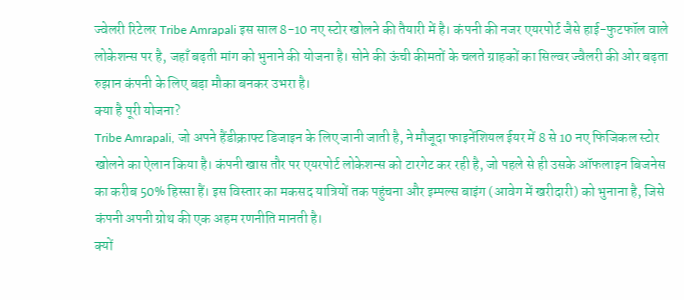ज्वेलरी रिटेलर Tribe Amrapali इस साल 8-10 नए स्टोर खोलने की तैयारी में है। कंपनी की नजर एयरपोर्ट जैसे हाई-फुटफॉल वाले लोकेशन्स पर है, जहाँ बढ़ती मांग को भुनाने की योजना है। सोने की ऊंची कीमतों के चलते ग्राहकों का सिल्वर ज्वैलरी की ओर बढ़ता रुझान कंपनी के लिए बड़ा मौका बनकर उभरा है।
क्या है पूरी योजना?
Tribe Amrapali, जो अपने हैंडीक्राफ्ट डिजाइन के लिए जानी जाती है, ने मौजूदा फाइनेंशियल ईयर में 8 से 10 नए फिजिकल स्टोर खोलने का ऐलान किया है। कंपनी खास तौर पर एयरपोर्ट लोकेशन्स को टारगेट कर रही है, जो पहले से ही उसके ऑफलाइन बिजनेस का करीब 50% हिस्सा हैं। इस विस्तार का मकसद यात्रियों तक पहुंचना और इम्पल्स बाइंग (आवेग में खरीदारी) को भुनाना है, जिसे कंपनी अपनी ग्रोथ की एक अहम रणनीति मानती है।
क्यों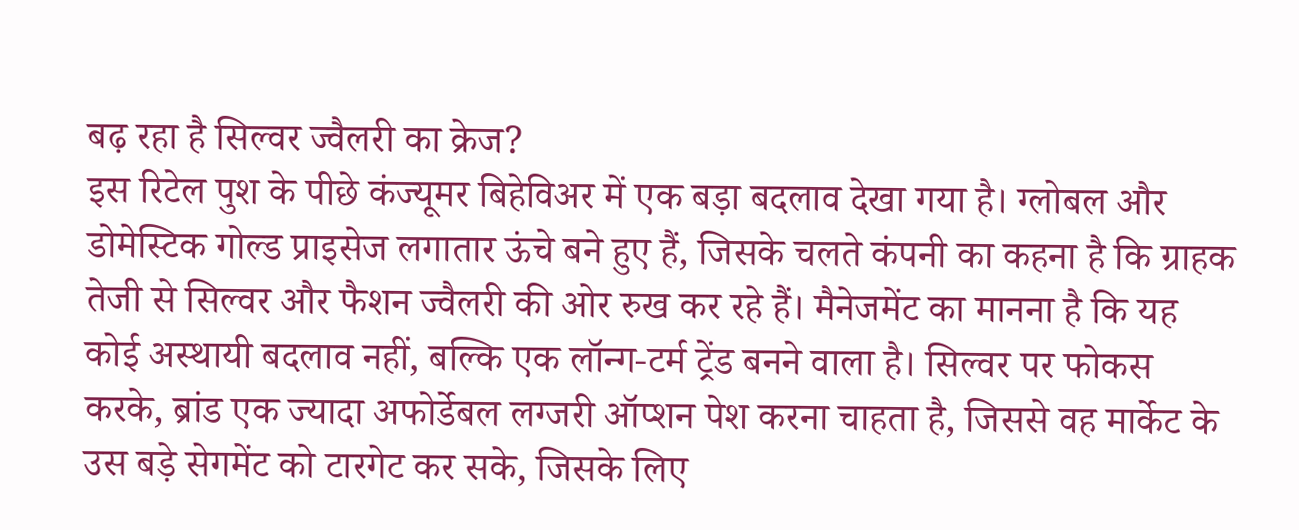बढ़ रहा है सिल्वर ज्वैलरी का क्रेज?
इस रिटेल पुश के पीछे कंज्यूमर बिहेविअर में एक बड़ा बदलाव देखा गया है। ग्लोबल और डोमेस्टिक गोल्ड प्राइसेज लगातार ऊंचे बने हुए हैं, जिसके चलते कंपनी का कहना है कि ग्राहक तेजी से सिल्वर और फैशन ज्वैलरी की ओर रुख कर रहे हैं। मैनेजमेंट का मानना है कि यह कोई अस्थायी बदलाव नहीं, बल्कि एक लॉन्ग-टर्म ट्रेंड बनने वाला है। सिल्वर पर फोकस करके, ब्रांड एक ज्यादा अफोर्डेबल लग्जरी ऑप्शन पेश करना चाहता है, जिससे वह मार्केट के उस बड़े सेगमेंट को टारगेट कर सके, जिसके लिए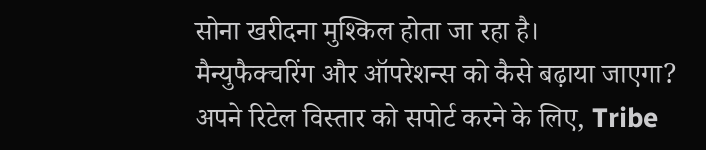सोना खरीदना मुश्किल होता जा रहा है।
मैन्युफैक्चरिंग और ऑपरेशन्स को कैसे बढ़ाया जाएगा?
अपने रिटेल विस्तार को सपोर्ट करने के लिए, Tribe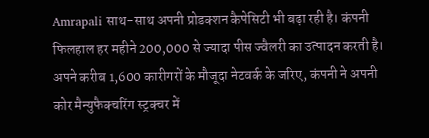Amrapali साथ-साथ अपनी प्रोडक्शन कैपेसिटी भी बढ़ा रही है। कंपनी फिलहाल हर महीने 200,000 से ज्यादा पीस ज्वैलरी का उत्पादन करती है। अपने करीब 1,600 कारीगरों के मौजूदा नेटवर्क के जरिए, कंपनी ने अपनी कोर मैन्युफैक्चरिंग स्ट्रक्चर में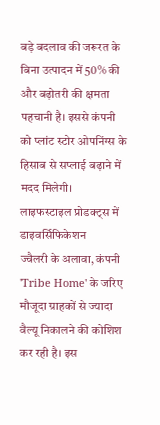बड़े बदलाव की जरूरत के बिना उत्पादन में 50% की और बढ़ोतरी की क्षमता पहचानी है। इससे कंपनी को प्लांट स्टोर ओपनिंग्स के हिसाब से सप्लाई बढ़ाने में मदद मिलेगी।
लाइफस्टाइल प्रोडक्ट्स में डाइवर्सिफिकेशन
ज्वैलरी के अलावा, कंपनी 'Tribe Home' के जरिए मौजूदा ग्राहकों से ज्यादा वैल्यू निकालने की कोशिश कर रही है। इस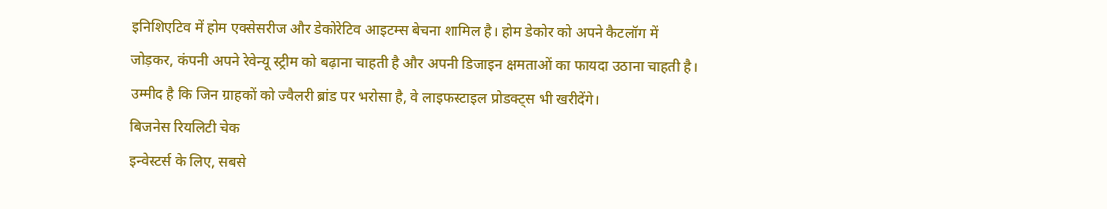इनिशिएटिव में होम एक्सेसरीज और डेकोरेटिव आइटम्स बेचना शामिल है। होम डेकोर को अपने कैटलॉग में जोड़कर, कंपनी अपने रेवेन्यू स्ट्रीम को बढ़ाना चाहती है और अपनी डिजाइन क्षमताओं का फायदा उठाना चाहती है। उम्मीद है कि जिन ग्राहकों को ज्वैलरी ब्रांड पर भरोसा है, वे लाइफस्टाइल प्रोडक्ट्स भी खरीदेंगे।
बिजनेस रियलिटी चेक
इन्वेस्टर्स के लिए, सबसे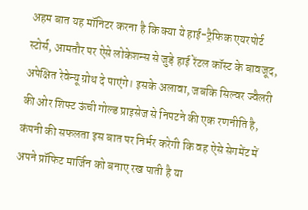अहम बात यह मॉनिटर करना है कि क्या ये हाई-ट्रैफिक एयरपोर्ट स्टोर्स, आमतौर पर ऐसे लोकेशन्स से जुड़े हाई रेंटल कॉस्ट के बावजूद, अपेक्षित रेवेन्यू ग्रोथ दे पाएंगे। इसके अलावा, जबकि सिल्वर ज्वैलरी की ओर शिफ्ट ऊंची गोल्ड प्राइसेज से निपटने की एक रणनीति है, कंपनी की सफलता इस बात पर निर्भर करेगी कि वह ऐसे सेगमेंट में अपने प्रॉफिट मार्जिन को बनाए रख पाती है या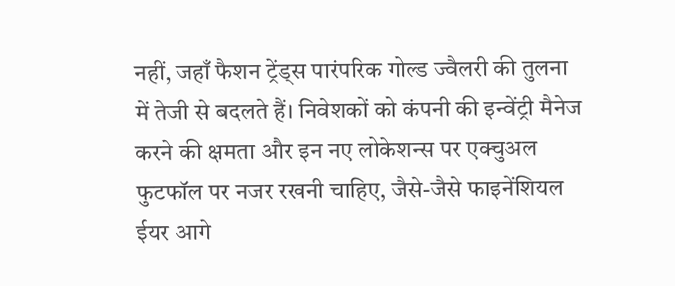नहीं, जहाँ फैशन ट्रेंड्स पारंपरिक गोल्ड ज्वैलरी की तुलना में तेजी से बदलते हैं। निवेशकों को कंपनी की इन्वेंट्री मैनेज करने की क्षमता और इन नए लोकेशन्स पर एक्चुअल फुटफॉल पर नजर रखनी चाहिए, जैसे-जैसे फाइनेंशियल ईयर आगे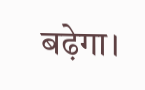बढ़ेगा।